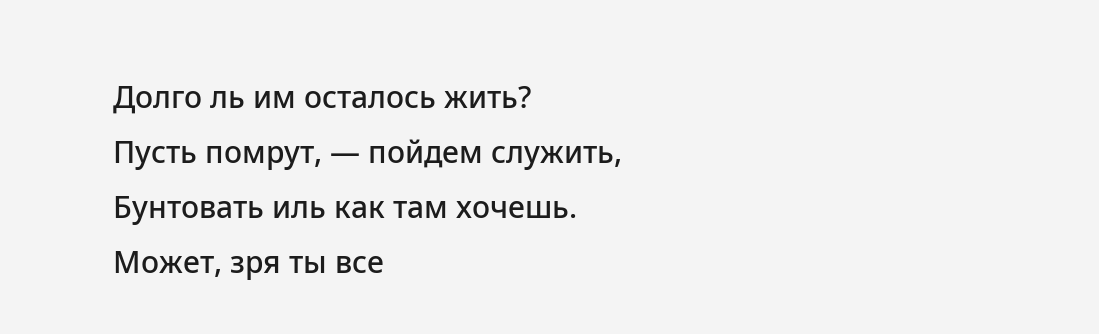Долго ль им осталось жить?
Пусть помрут, — пойдем служить,
Бунтовать иль как там хочешь.
Может, зря ты все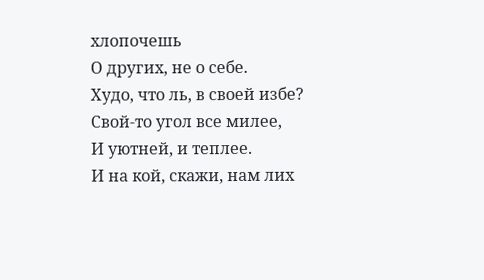хлопочешь
О других, не о себе.
Худо, что ль, в своей избе?
Свой-то угол все милее,
И уютней, и теплее.
И на кой, скажи, нам лих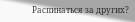Распинаться за других?